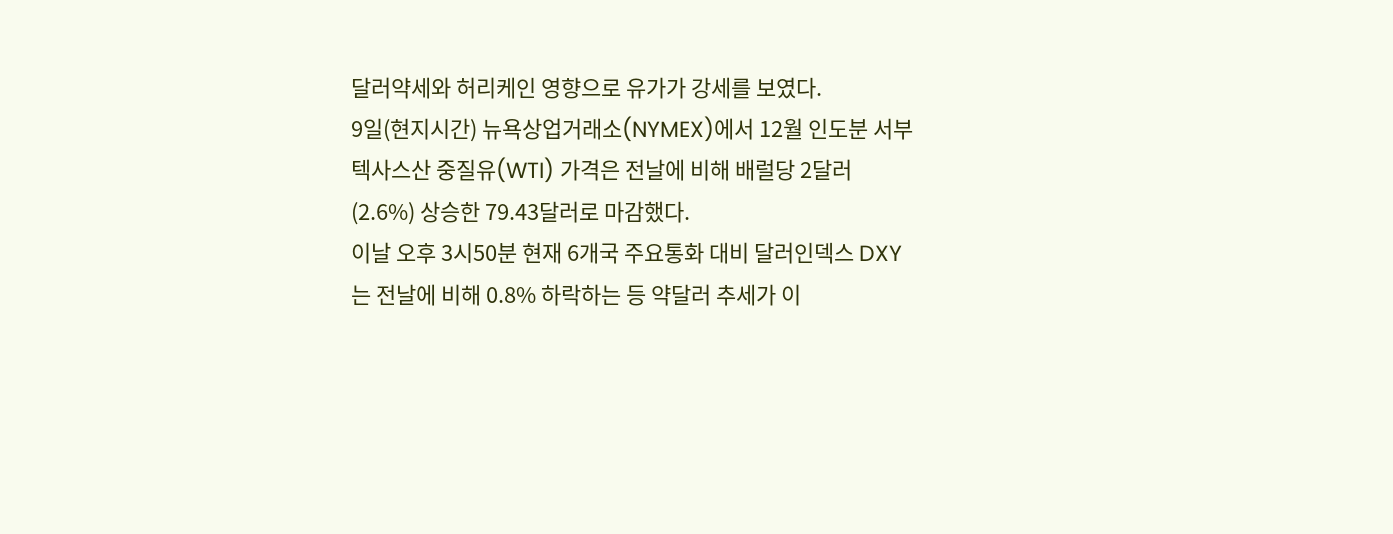달러약세와 허리케인 영향으로 유가가 강세를 보였다.
9일(현지시간) 뉴욕상업거래소(NYMEX)에서 12월 인도분 서부텍사스산 중질유(WTI) 가격은 전날에 비해 배럴당 2달러(2.6%) 상승한 79.43달러로 마감했다.
이날 오후 3시50분 현재 6개국 주요통화 대비 달러인덱스 DXY는 전날에 비해 0.8% 하락하는 등 약달러 추세가 이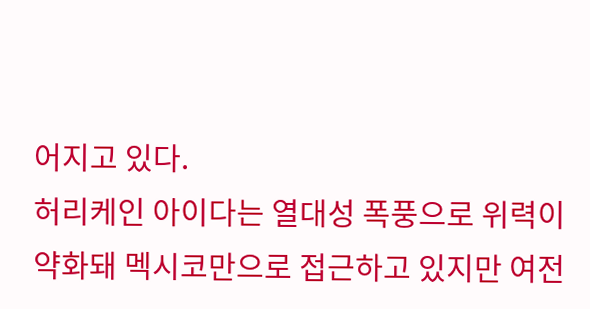어지고 있다.
허리케인 아이다는 열대성 폭풍으로 위력이 약화돼 멕시코만으로 접근하고 있지만 여전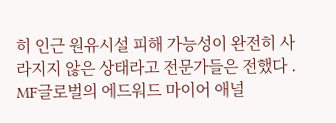히 인근 원유시설 피해 가능성이 완전히 사라지지 않은 상태라고 전문가들은 전했다 . MF글로벌의 에드워드 마이어 애널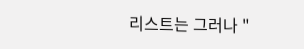리스트는 그러나 "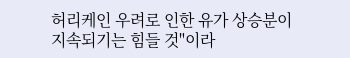허리케인 우려로 인한 유가 상승분이 지속되기는 힘들 것"이라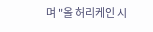며 "올 허리케인 시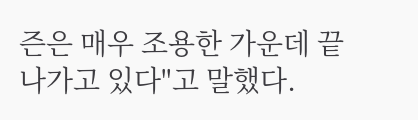즌은 매우 조용한 가운데 끝나가고 있다"고 말했다.